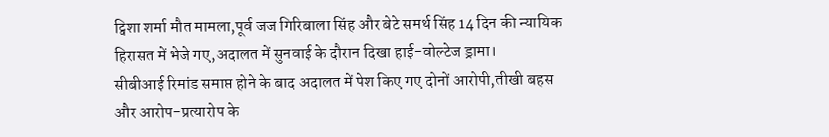ट्विशा शर्मा मौत मामला,पूर्व जज गिरिबाला सिंह और बेटे समर्थ सिंह 14 दिन की न्यायिक हिरासत में भेजे गए,अदालत में सुनवाई के दौरान दिखा हाई-वोल्टेज ड्रामा।
सीबीआई रिमांड समाप्त होने के बाद अदालत में पेश किए गए दोनों आरोपी,तीखी बहस और आरोप-प्रत्यारोप के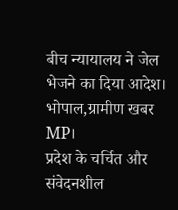बीच न्यायालय ने जेल भेजने का दिया आदेश।
भोपाल,ग्रामीण खबर MP।
प्रदेश के चर्चित और संवेदनशील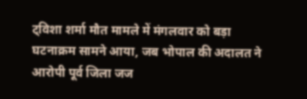ट्विशा शर्मा मौत मामले में मंगलवार को बड़ा घटनाक्रम सामने आया, जब भोपाल की अदालत ने आरोपी पूर्व जिला जज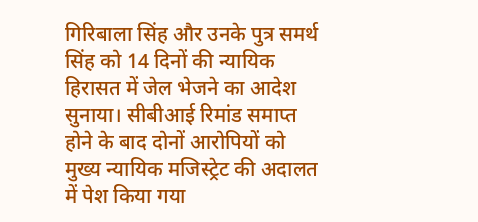गिरिबाला सिंह और उनके पुत्र समर्थ सिंह को 14 दिनों की न्यायिक हिरासत में जेल भेजने का आदेश सुनाया। सीबीआई रिमांड समाप्त होने के बाद दोनों आरोपियों को मुख्य न्यायिक मजिस्ट्रेट की अदालत में पेश किया गया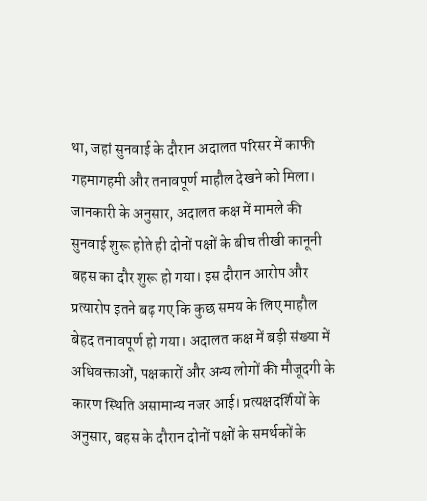था, जहां सुनवाई के दौरान अदालत परिसर में काफी गहमागहमी और तनावपूर्ण माहौल देखने को मिला।
जानकारी के अनुसार, अदालत कक्ष में मामले की सुनवाई शुरू होते ही दोनों पक्षों के बीच तीखी कानूनी बहस का दौर शुरू हो गया। इस दौरान आरोप और प्रत्यारोप इतने बढ़ गए कि कुछ समय के लिए माहौल बेहद तनावपूर्ण हो गया। अदालत कक्ष में बड़ी संख्या में अधिवक्ताओं, पक्षकारों और अन्य लोगों की मौजूदगी के कारण स्थिति असामान्य नजर आई। प्रत्यक्षदर्शियों के अनुसार, बहस के दौरान दोनों पक्षों के समर्थकों के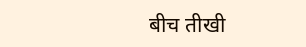बीच तीखी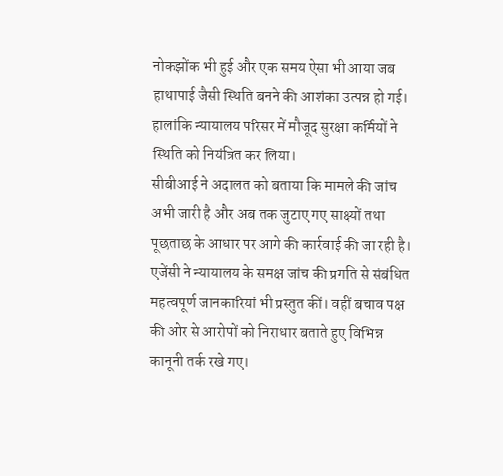नोकझोंक भी हुई और एक समय ऐसा भी आया जब हाथापाई जैसी स्थिति बनने की आशंका उत्पन्न हो गई। हालांकि न्यायालय परिसर में मौजूद सुरक्षा कर्मियों ने स्थिति को नियंत्रित कर लिया।
सीबीआई ने अदालत को बताया कि मामले की जांच अभी जारी है और अब तक जुटाए गए साक्ष्यों तथा पूछताछ के आधार पर आगे की कार्रवाई की जा रही है। एजेंसी ने न्यायालय के समक्ष जांच की प्रगति से संबंधित महत्वपूर्ण जानकारियां भी प्रस्तुत कीं। वहीं बचाव पक्ष की ओर से आरोपों को निराधार बताते हुए विभिन्न कानूनी तर्क रखे गए।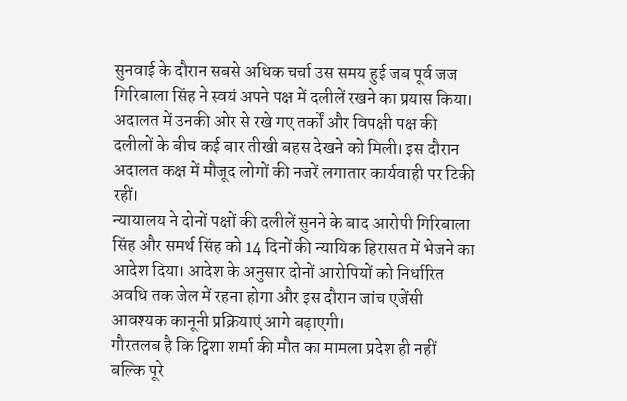सुनवाई के दौरान सबसे अधिक चर्चा उस समय हुई जब पूर्व जज गिरिबाला सिंह ने स्वयं अपने पक्ष में दलीलें रखने का प्रयास किया। अदालत में उनकी ओर से रखे गए तर्कों और विपक्षी पक्ष की दलीलों के बीच कई बार तीखी बहस देखने को मिली। इस दौरान अदालत कक्ष में मौजूद लोगों की नजरें लगातार कार्यवाही पर टिकी रहीं।
न्यायालय ने दोनों पक्षों की दलीलें सुनने के बाद आरोपी गिरिबाला सिंह और समर्थ सिंह को 14 दिनों की न्यायिक हिरासत में भेजने का आदेश दिया। आदेश के अनुसार दोनों आरोपियों को निर्धारित अवधि तक जेल में रहना होगा और इस दौरान जांच एजेंसी आवश्यक कानूनी प्रक्रियाएं आगे बढ़ाएगी।
गौरतलब है कि ट्विशा शर्मा की मौत का मामला प्रदेश ही नहीं बल्कि पूरे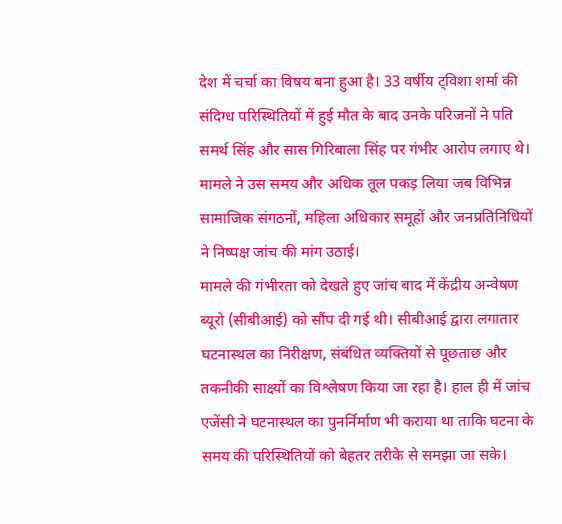देश में चर्चा का विषय बना हुआ है। 33 वर्षीय ट्विशा शर्मा की संदिग्ध परिस्थितियों में हुई मौत के बाद उनके परिजनों ने पति समर्थ सिंह और सास गिरिबाला सिंह पर गंभीर आरोप लगाए थे। मामले ने उस समय और अधिक तूल पकड़ लिया जब विभिन्न सामाजिक संगठनों, महिला अधिकार समूहों और जनप्रतिनिधियों ने निष्पक्ष जांच की मांग उठाई।
मामले की गंभीरता को देखते हुए जांच बाद में केंद्रीय अन्वेषण ब्यूरो (सीबीआई) को सौंप दी गई थी। सीबीआई द्वारा लगातार घटनास्थल का निरीक्षण, संबंधित व्यक्तियों से पूछताछ और तकनीकी साक्ष्यों का विश्लेषण किया जा रहा है। हाल ही में जांच एजेंसी ने घटनास्थल का पुनर्निर्माण भी कराया था ताकि घटना के समय की परिस्थितियों को बेहतर तरीके से समझा जा सके।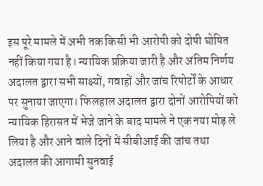इस पूरे मामले में अभी तक किसी भी आरोपी को दोषी घोषित नहीं किया गया है। न्यायिक प्रक्रिया जारी है और अंतिम निर्णय अदालत द्वारा सभी साक्ष्यों, गवाहों और जांच रिपोर्टों के आधार पर सुनाया जाएगा। फिलहाल अदालत द्वारा दोनों आरोपियों को न्यायिक हिरासत में भेजे जाने के बाद मामले ने एक नया मोड़ ले लिया है और आने वाले दिनों में सीबीआई की जांच तथा अदालत की आगामी सुनवाई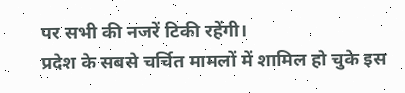पर सभी की नजरें टिकी रहेंगी।
प्रदेश के सबसे चर्चित मामलों में शामिल हो चुके इस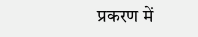प्रकरण में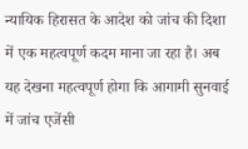न्यायिक हिरासत के आदेश को जांच की दिशा में एक महत्वपूर्ण कदम माना जा रहा है। अब यह देखना महत्वपूर्ण होगा कि आगामी सुनवाई में जांच एजेंसी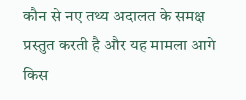कौन से नए तथ्य अदालत के समक्ष प्रस्तुत करती है और यह मामला आगे किस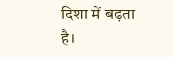दिशा में बढ़ता है।